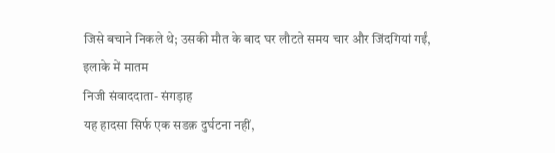जिसे बचाने निकले थे; उसकी मौत के बाद घर लौटते समय चार और जिंदगियां गईं, इलाके में मातम
निजी संवाददाता- संगड़ाह
यह हादसा सिर्फ एक सडक़ दुर्घटना नहीं,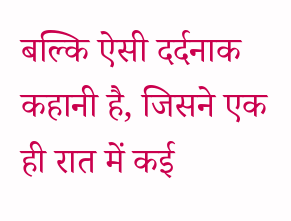बल्कि ऐसी दर्दनाक कहानी है, जिसने एक ही रात में कई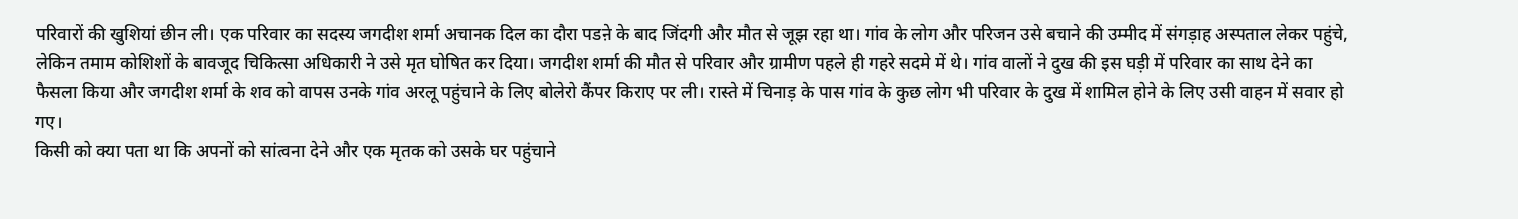परिवारों की खुशियां छीन ली। एक परिवार का सदस्य जगदीश शर्मा अचानक दिल का दौरा पडऩे के बाद जिंदगी और मौत से जूझ रहा था। गांव के लोग और परिजन उसे बचाने की उम्मीद में संगड़ाह अस्पताल लेकर पहुंचे, लेकिन तमाम कोशिशों के बावजूद चिकित्सा अधिकारी ने उसे मृत घोषित कर दिया। जगदीश शर्मा की मौत से परिवार और ग्रामीण पहले ही गहरे सदमे में थे। गांव वालों ने दुख की इस घड़ी में परिवार का साथ देने का फैसला किया और जगदीश शर्मा के शव को वापस उनके गांव अरलू पहुंचाने के लिए बोलेरो कैंपर किराए पर ली। रास्ते में चिनाड़ के पास गांव के कुछ लोग भी परिवार के दुख में शामिल होने के लिए उसी वाहन में सवार हो गए।
किसी को क्या पता था कि अपनों को सांत्वना देने और एक मृतक को उसके घर पहुंचाने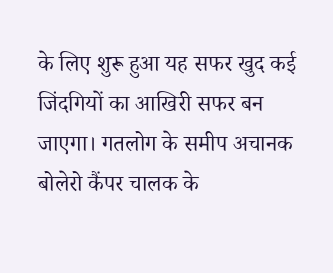के लिए शुरू हुआ यह सफर खुद कई जिंदगियों का आखिरी सफर बन जाएगा। गतलोग के समीप अचानक बोलेरो कैंपर चालक के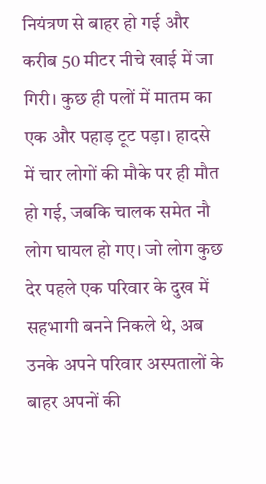नियंत्रण से बाहर हो गई और करीब 50 मीटर नीचे खाई में जा गिरी। कुछ ही पलों में मातम का एक और पहाड़ टूट पड़ा। हादसे में चार लोगों की मौके पर ही मौत हो गई, जबकि चालक समेत नौ लोग घायल हो गए। जो लोग कुछ देर पहले एक परिवार के दुख में सहभागी बनने निकले थे, अब उनके अपने परिवार अस्पतालों के बाहर अपनों की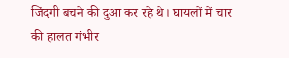जिंदगी बचने की दुआ कर रहे थे। घायलों में चार
की हालत गंभीर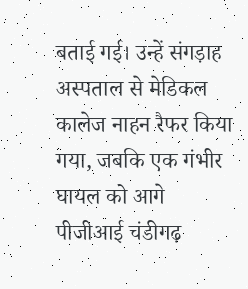बताई गई। उन्हें संगड़ाह अस्पताल से मेडिकल कालेज नाहन रैफर किया गया, जबकि एक गंभीर घायल को आगे पीजीआई चंडीगढ़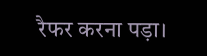रैफर करना पड़ा।